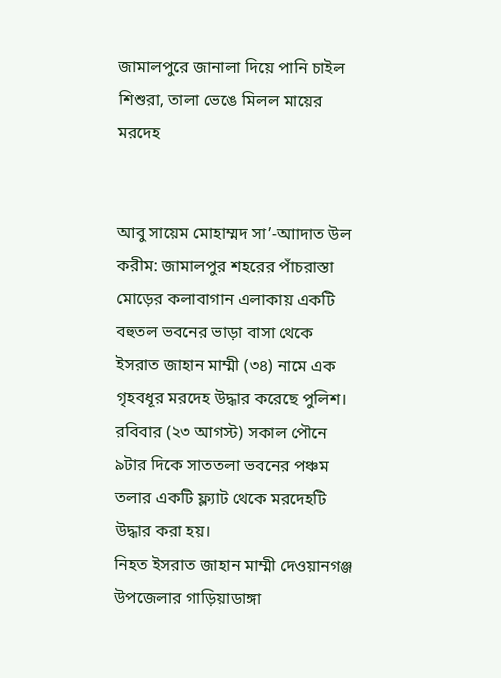জামালপুরে জানালা দিয়ে পানি চাইল শিশুরা, তালা ভেঙে মিলল মায়ের মরদেহ


আবু সায়েম মোহাম্মদ সা’-আাদাত উল করীম: জামালপুর শহরের পাঁচরাস্তা মোড়ের কলাবাগান এলাকায় একটি বহুতল ভবনের ভাড়া বাসা থেকে ইসরাত জাহান মাম্মী (৩৪) নামে এক গৃহবধূর মরদেহ উদ্ধার করেছে পুলিশ।
রবিবার (২৩ আগস্ট) সকাল পৌনে ৯টার দিকে সাততলা ভবনের পঞ্চম তলার একটি ফ্ল্যাট থেকে মরদেহটি উদ্ধার করা হয়।
নিহত ইসরাত জাহান মাম্মী দেওয়ানগঞ্জ উপজেলার গাড়িয়াডাঙ্গা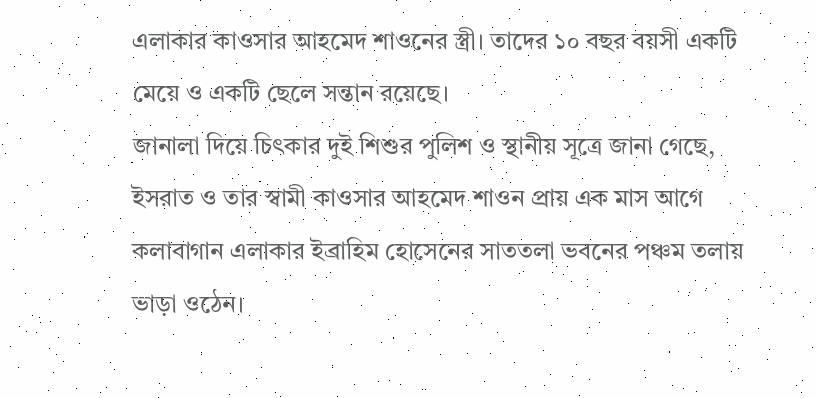এলাকার কাওসার আহমেদ শাওনের স্ত্রী। তাদের ১০ বছর বয়সী একটি মেয়ে ও একটি ছেলে সন্তান রয়েছে।
জানালা দিয়ে চিৎকার দুই শিশুর পুলিশ ও স্থানীয় সূত্রে জানা গেছে, ইসরাত ও তার স্বামী কাওসার আহমেদ শাওন প্রায় এক মাস আগে কলাবাগান এলাকার ইব্রাহিম হোসেনের সাততলা ভবনের পঞ্চম তলায় ভাড়া ওঠেন।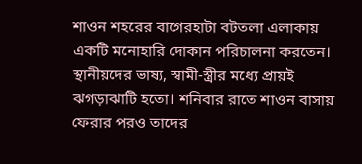শাওন শহরের বাগেরহাটা বটতলা এলাকায় একটি মনোহারি দোকান পরিচালনা করতেন।
স্থানীয়দের ভাষ্য, স্বামী-স্ত্রীর মধ্যে প্রায়ই ঝগড়াঝাটি হতো। শনিবার রাতে শাওন বাসায় ফেরার পরও তাদের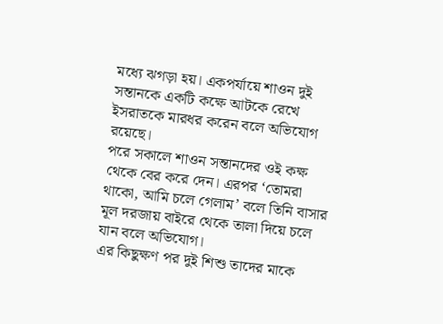মধ্যে ঝগড়া হয়। একপর্যায়ে শাওন দুই সন্তানকে একটি কক্ষে আটকে রেখে ইসরাতকে মারধর করেন বলে অভিযোগ রয়েছে।
পরে সকালে শাওন সন্তানদের ওই কক্ষ থেকে বের করে দেন। এরপর ‘তোমরা থাকো, আমি চলে গেলাম’ বলে তিনি বাসার মূল দরজায় বাইরে থেকে তালা দিয়ে চলে যান বলে অভিযোগ।
এর কিছুক্ষণ পর দুই শিশু তাদের মাকে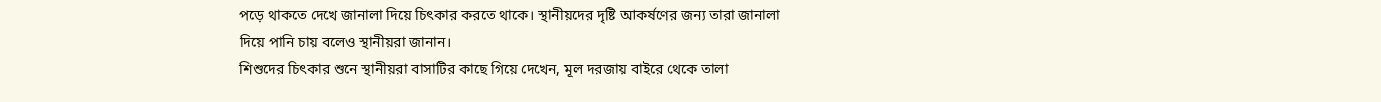পড়ে থাকতে দেখে জানালা দিয়ে চিৎকার করতে থাকে। স্থানীয়দের দৃষ্টি আকর্ষণের জন্য তারা জানালা দিয়ে পানি চায় বলেও স্থানীয়রা জানান।
শিশুদের চিৎকার শুনে স্থানীয়রা বাসাটির কাছে গিয়ে দেখেন, মূল দরজায় বাইরে থেকে তালা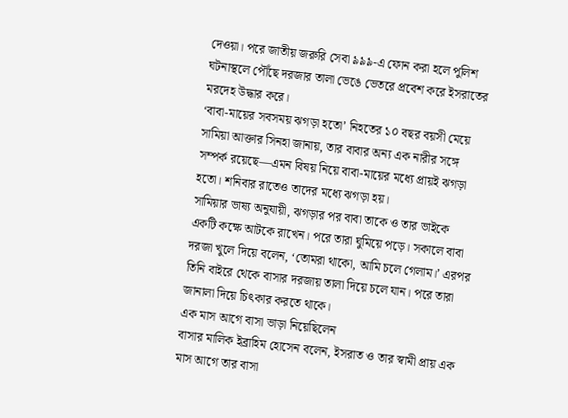দেওয়া। পরে জাতীয় জরুরি সেবা ৯৯৯-এ ফোন করা হলে পুলিশ ঘটনাস্থলে পৌঁছে দরজার তালা ভেঙে ভেতরে প্রবেশ করে ইসরাতের মরদেহ উদ্ধার করে।
‘বাবা-মায়ের সবসময় ঝগড়া হতো’ নিহতের ১০ বছর বয়সী মেয়ে সামিয়া আক্তার সিনহা জানায়, তার বাবার অন্য এক নারীর সঙ্গে সম্পর্ক রয়েছে—এমন বিষয় নিয়ে বাবা-মায়ের মধ্যে প্রায়ই ঝগড়া হতো। শনিবার রাতেও তাদের মধ্যে ঝগড়া হয়।
সামিয়ার ভাষ্য অনুযায়ী, ঝগড়ার পর বাবা তাকে ও তার ভাইকে একটি কক্ষে আটকে রাখেন। পরে তারা ঘুমিয়ে পড়ে। সকালে বাবা দরজা খুলে দিয়ে বলেন, ‘তোমরা থাকো, আমি চলে গেলাম।’ এরপর তিনি বাইরে থেকে বাসার দরজায় তালা দিয়ে চলে যান। পরে তারা জানালা দিয়ে চিৎকার করতে থাকে।
এক মাস আগে বাসা ভাড়া নিয়েছিলেন
বাসার মালিক ইব্রাহিম হোসেন বলেন, ইসরাত ও তার স্বামী প্রায় এক মাস আগে তার বাসা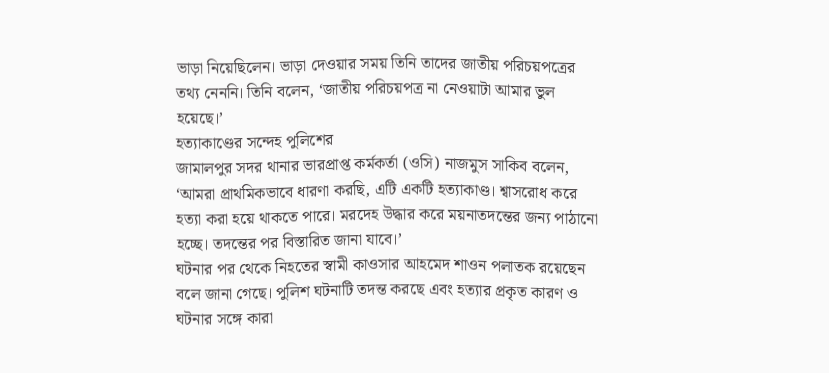ভাড়া নিয়েছিলেন। ভাড়া দেওয়ার সময় তিনি তাদের জাতীয় পরিচয়পত্রের তথ্য নেননি। তিনি বলেন, ‘জাতীয় পরিচয়পত্র না নেওয়াটা আমার ভুল হয়েছে।’
হত্যাকাণ্ডের সন্দেহ পুলিশের
জামালপুর সদর থানার ভারপ্রাপ্ত কর্মকর্তা (ওসি) নাজমুস সাকিব বলেন, ‘আমরা প্রাথমিকভাবে ধারণা করছি, এটি একটি হত্যাকাণ্ড। শ্বাসরোধ করে হত্যা করা হয়ে থাকতে পারে। মরদেহ উদ্ধার করে ময়নাতদন্তের জন্য পাঠানো হচ্ছে। তদন্তের পর বিস্তারিত জানা যাবে।’
ঘটনার পর থেকে নিহতের স্বামী কাওসার আহমেদ শাওন পলাতক রয়েছেন বলে জানা গেছে। পুলিশ ঘটনাটি তদন্ত করছে এবং হত্যার প্রকৃত কারণ ও ঘটনার সঙ্গে কারা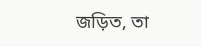জড়িত, তা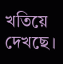খতিয়ে দেখছে।